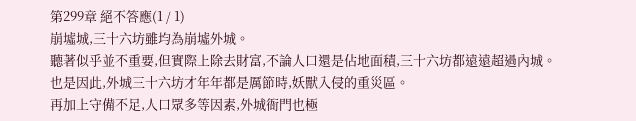第299章 絕不答應(1 / 1)
崩墟城,三十六坊雖均為崩墟外城。
聽著似乎並不重要,但實際上除去財富,不論人口還是佔地面積,三十六坊都遠遠超過內城。
也是因此,外城三十六坊才年年都是厲節時,妖獸入侵的重災區。
再加上守備不足,人口眾多等因素,外城衙門也極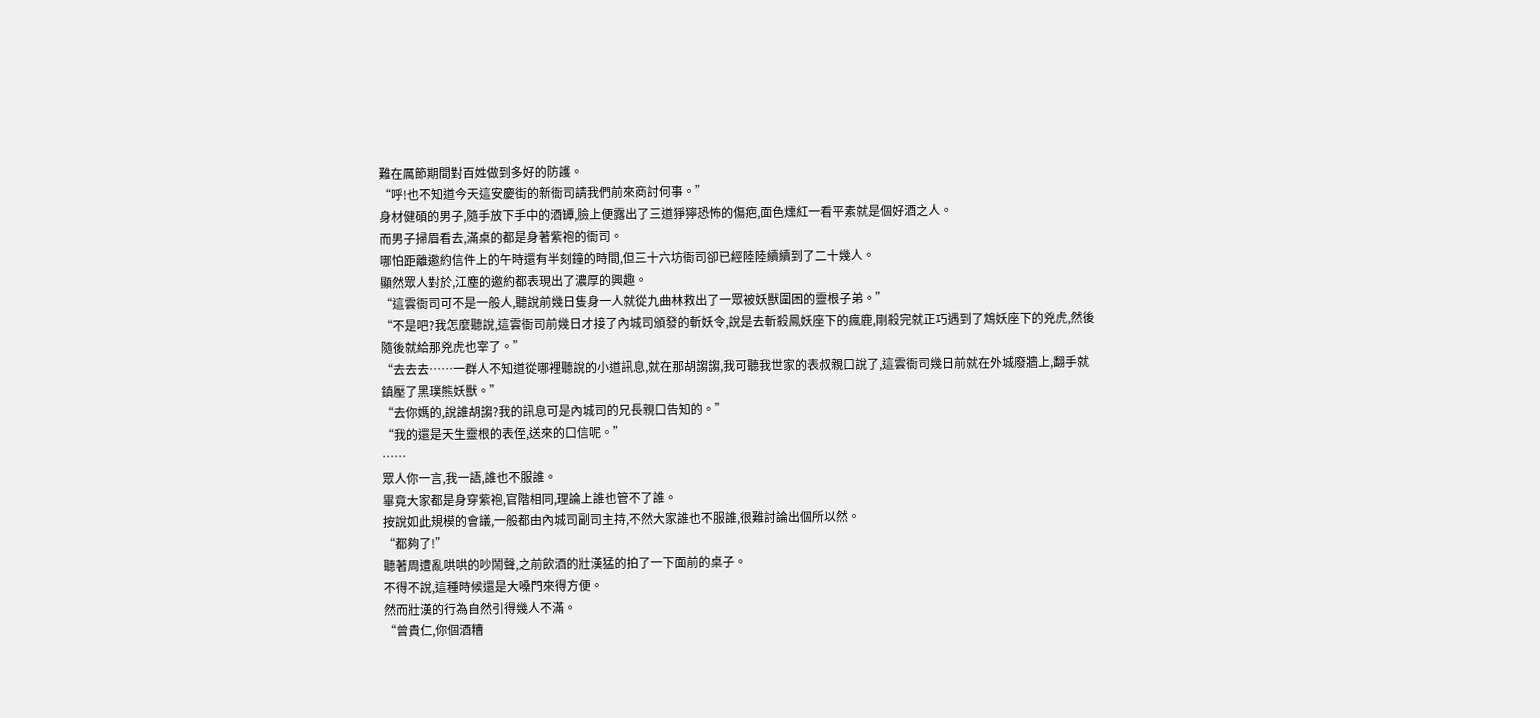難在厲節期間對百姓做到多好的防護。
“呼!也不知道今天這安慶街的新衙司請我們前來商討何事。”
身材健碩的男子,隨手放下手中的酒罈,臉上便露出了三道猙獰恐怖的傷疤,面色燻紅一看平素就是個好酒之人。
而男子掃眉看去,滿桌的都是身著紫袍的衙司。
哪怕距離邀約信件上的午時還有半刻鐘的時間,但三十六坊衙司卻已經陸陸續續到了二十幾人。
顯然眾人對於,江塵的邀約都表現出了濃厚的興趣。
“這雲衙司可不是一般人,聽說前幾日隻身一人就從九曲林救出了一眾被妖獸圍困的靈根子弟。”
“不是吧?我怎麼聽說,這雲衙司前幾日才接了內城司頒發的斬妖令,說是去斬殺鳳妖座下的瘋鹿,剛殺完就正巧遇到了鴆妖座下的兇虎,然後隨後就給那兇虎也宰了。”
“去去去……一群人不知道從哪裡聽說的小道訊息,就在那胡謅謅,我可聽我世家的表叔親口說了,這雲衙司幾日前就在外城廢牆上,翻手就鎮壓了黑璞熊妖獸。”
“去你媽的,說誰胡謅?我的訊息可是內城司的兄長親口告知的。”
“我的還是天生靈根的表侄,送來的口信呢。”
……
眾人你一言,我一語,誰也不服誰。
畢竟大家都是身穿紫袍,官階相同,理論上誰也管不了誰。
按說如此規模的會議,一般都由內城司副司主持,不然大家誰也不服誰,很難討論出個所以然。
“都夠了!”
聽著周遭亂哄哄的吵鬧聲,之前飲酒的壯漢猛的拍了一下面前的桌子。
不得不說,這種時候還是大嗓門來得方便。
然而壯漢的行為自然引得幾人不滿。
“曾貴仁,你個酒糟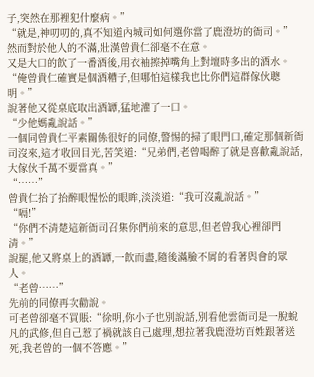子,突然在那裡犯什麼病。”
“就是,神叨叨的,真不知道內城司如何選你當了鹿澄坊的衙司。”
然而對於他人的不滿,壯漢曾貴仁卻毫不在意。
又是大口的飲了一番酒後,用衣袖擦掉嘴角上對壇時多出的酒水。
“俺曾貴仁確實是個酒糟子,但哪怕這樣我也比你們這群傢伙聰明。”
說著他又從桌底取出酒罈,猛地灌了一口。
“少他媽亂說話。”
一個同曾貴仁平素關係很好的同僚,警惕的掃了眼門口,確定那個新衙司沒來,這才收回目光,苦笑道:“兄弟們,老曾喝醉了就是喜歡亂說話,大傢伙千萬不要當真。”
“……”
曾貴仁抬了抬醉眼惺忪的眼眸,淡淡道:“我可沒亂說話。”
“嗝!”
“你們不清楚這新衙司召集你們前來的意思,但老曾我心裡卻門清。”
說罷,他又將桌上的酒罈,一飲而盡,隨後滿臉不屑的看著與會的眾人。
“老曾……”
先前的同僚再次勸說。
可老曾卻毫不買賬:“徐明,你小子也別說話,別看他雲衙司是一脫蛻凡的武修,但自己惹了禍就該自己處理,想拉著我鹿澄坊百姓跟著送死,我老曾的一個不答應。”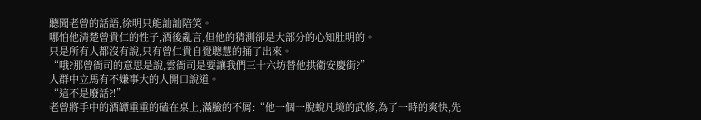聽聞老曾的話語,徐明只能訕訕陪笑。
哪怕他清楚曾貴仁的性子,酒後亂言,但他的猜測卻是大部分的心知肚明的。
只是所有人都沒有說,只有曾仁貴自覺聰慧的捅了出來。
“哦?那曾衙司的意思是說,雲衙司是要讓我們三十六坊替他拱衛安慶街?”
人群中立馬有不嫌事大的人開口說道。
“這不是廢話?!”
老曾將手中的酒罈重重的磕在桌上,滿臉的不屑:“他一個一脫蛻凡境的武修,為了一時的爽快,先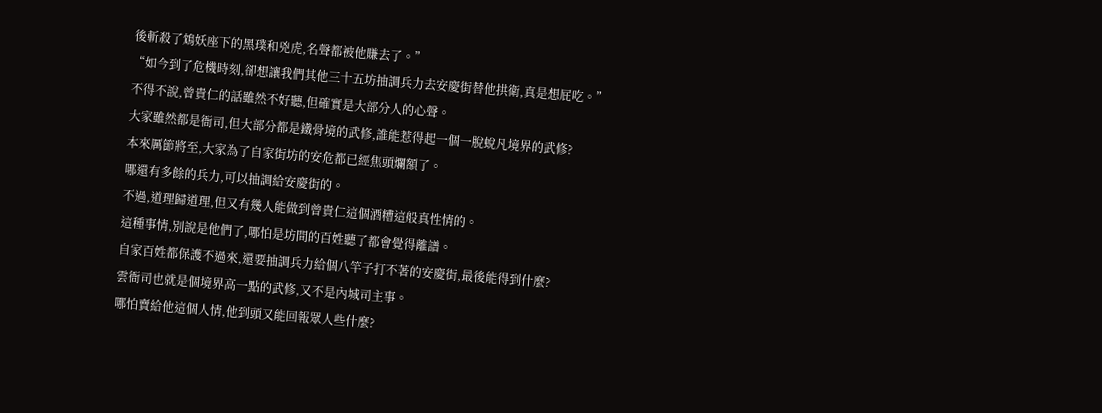後斬殺了鴆妖座下的黑璞和兇虎,名聲都被他賺去了。”
“如今到了危機時刻,卻想讓我們其他三十五坊抽調兵力去安慶街替他拱衛,真是想屁吃。”
不得不說,曾貴仁的話雖然不好聽,但確實是大部分人的心聲。
大家雖然都是衙司,但大部分都是鐵骨境的武修,誰能惹得起一個一脫蛻凡境界的武修?
本來厲節將至,大家為了自家街坊的安危都已經焦頭爛額了。
哪還有多餘的兵力,可以抽調給安慶街的。
不過,道理歸道理,但又有幾人能做到曾貴仁這個酒糟這般真性情的。
這種事情,別說是他們了,哪怕是坊間的百姓聽了都會覺得離譜。
自家百姓都保護不過來,還要抽調兵力給個八竿子打不著的安慶街,最後能得到什麼?
雲衙司也就是個境界高一點的武修,又不是內城司主事。
哪怕賣給他這個人情,他到頭又能回報眾人些什麼?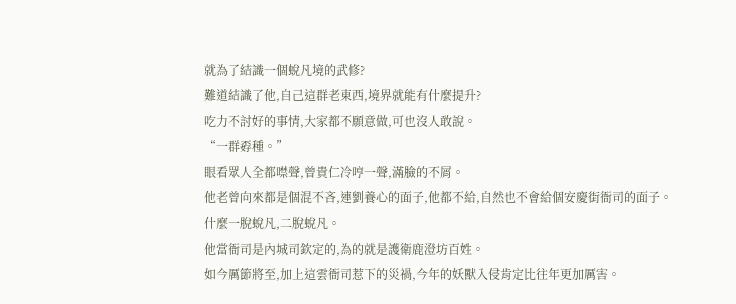就為了結識一個蛻凡境的武修?
難道結識了他,自己這群老東西,境界就能有什麼提升?
吃力不討好的事情,大家都不願意做,可也沒人敢說。
“一群孬種。”
眼看眾人全都噤聲,曾貴仁冷哼一聲,滿臉的不屑。
他老曾向來都是個混不吝,連劉養心的面子,他都不給,自然也不會給個安慶街衙司的面子。
什麼一脫蛻凡,二脫蛻凡。
他當衙司是內城司欽定的,為的就是護衛鹿澄坊百姓。
如今厲節將至,加上這雲衙司惹下的災禍,今年的妖獸入侵肯定比往年更加厲害。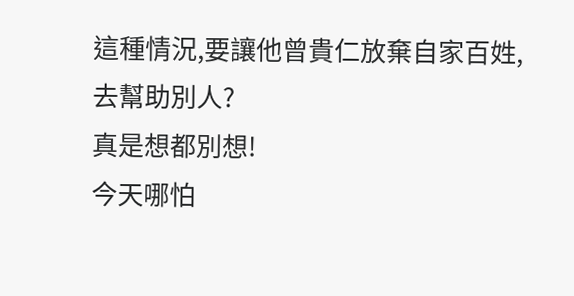這種情況,要讓他曾貴仁放棄自家百姓,去幫助別人?
真是想都別想!
今天哪怕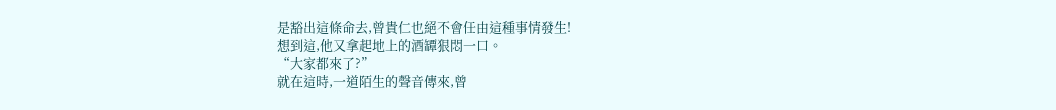是豁出這條命去,曾貴仁也絕不會任由這種事情發生!
想到這,他又拿起地上的酒罈狠悶一口。
“大家都來了?”
就在這時,一道陌生的聲音傳來,曾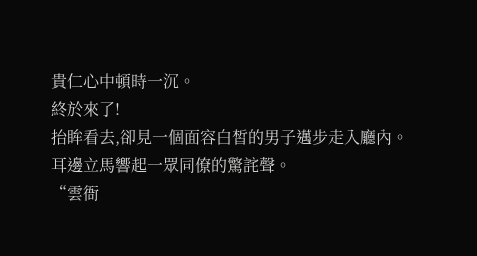貴仁心中頓時一沉。
終於來了!
抬眸看去,卻見一個面容白皙的男子邁步走入廳內。
耳邊立馬響起一眾同僚的驚詫聲。
“雲衙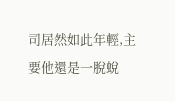司居然如此年輕,主要他還是一脫蛻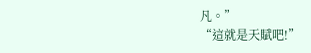凡。”
“這就是天賦吧!”